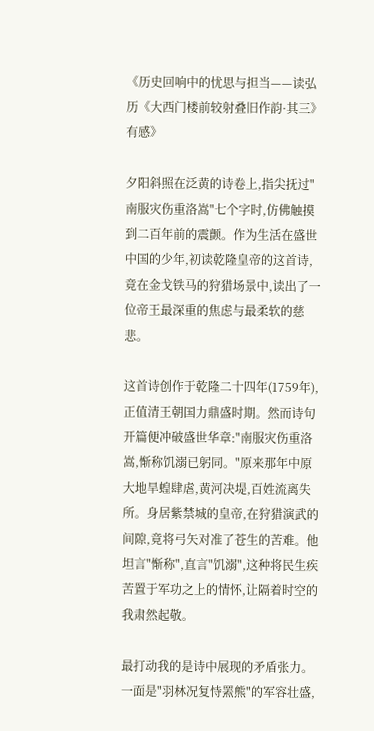《历史回响中的忧思与担当——读弘历《大西门楼前较射叠旧作韵·其三》有感》

夕阳斜照在泛黄的诗卷上,指尖抚过"南服灾伤重洛嵩"七个字时,仿佛触摸到二百年前的震颤。作为生活在盛世中国的少年,初读乾隆皇帝的这首诗,竟在金戈铁马的狩猎场景中,读出了一位帝王最深重的焦虑与最柔软的慈悲。

这首诗创作于乾隆二十四年(1759年),正值清王朝国力鼎盛时期。然而诗句开篇便冲破盛世华章:"南服灾伤重洛嵩,惭称饥溺已躬同。"原来那年中原大地旱蝗肆虐,黄河决堤,百姓流离失所。身居紫禁城的皇帝,在狩猎演武的间隙,竟将弓矢对准了苍生的苦难。他坦言"惭称",直言"饥溺",这种将民生疾苦置于军功之上的情怀,让隔着时空的我肃然起敬。

最打动我的是诗中展现的矛盾张力。一面是"羽林况复恃罴熊"的军容壮盛,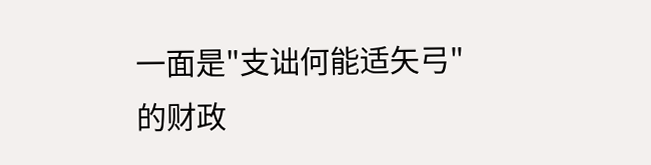一面是"支诎何能适矢弓"的财政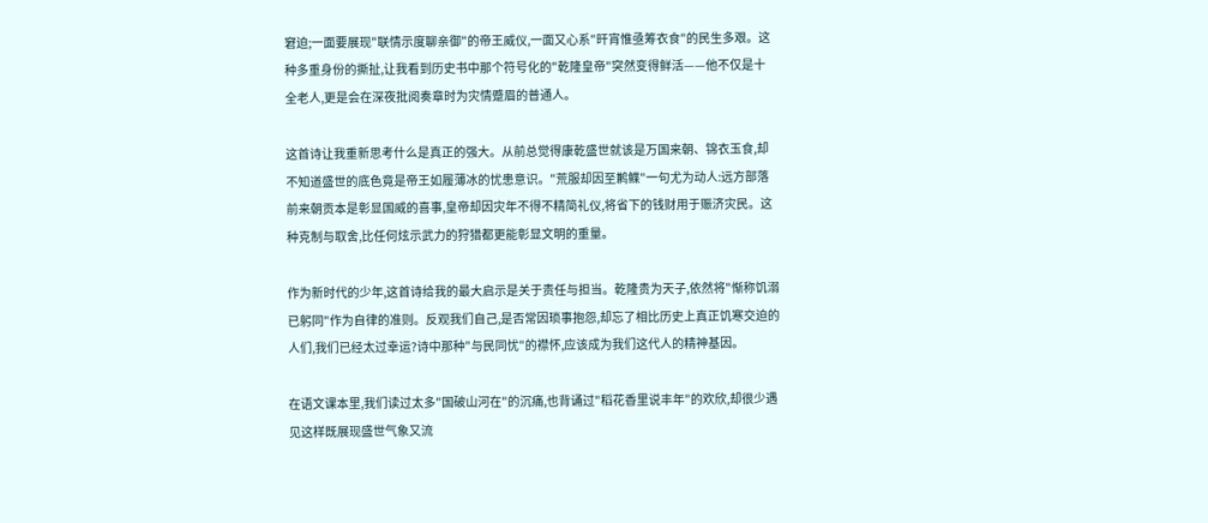窘迫;一面要展现"联情示度聊亲御"的帝王威仪,一面又心系"旰宵惟亟筹衣食"的民生多艰。这种多重身份的撕扯,让我看到历史书中那个符号化的"乾隆皇帝"突然变得鲜活——他不仅是十全老人,更是会在深夜批阅奏章时为灾情蹙眉的普通人。

这首诗让我重新思考什么是真正的强大。从前总觉得康乾盛世就该是万国来朝、锦衣玉食,却不知道盛世的底色竟是帝王如履薄冰的忧患意识。"荒服却因至鹣鲽"一句尤为动人:远方部落前来朝贡本是彰显国威的喜事,皇帝却因灾年不得不精简礼仪,将省下的钱财用于赈济灾民。这种克制与取舍,比任何炫示武力的狩猎都更能彰显文明的重量。

作为新时代的少年,这首诗给我的最大启示是关于责任与担当。乾隆贵为天子,依然将"惭称饥溺已躬同"作为自律的准则。反观我们自己,是否常因琐事抱怨,却忘了相比历史上真正饥寒交迫的人们,我们已经太过幸运?诗中那种"与民同忧"的襟怀,应该成为我们这代人的精神基因。

在语文课本里,我们读过太多"国破山河在"的沉痛,也背诵过"稻花香里说丰年"的欢欣,却很少遇见这样既展现盛世气象又流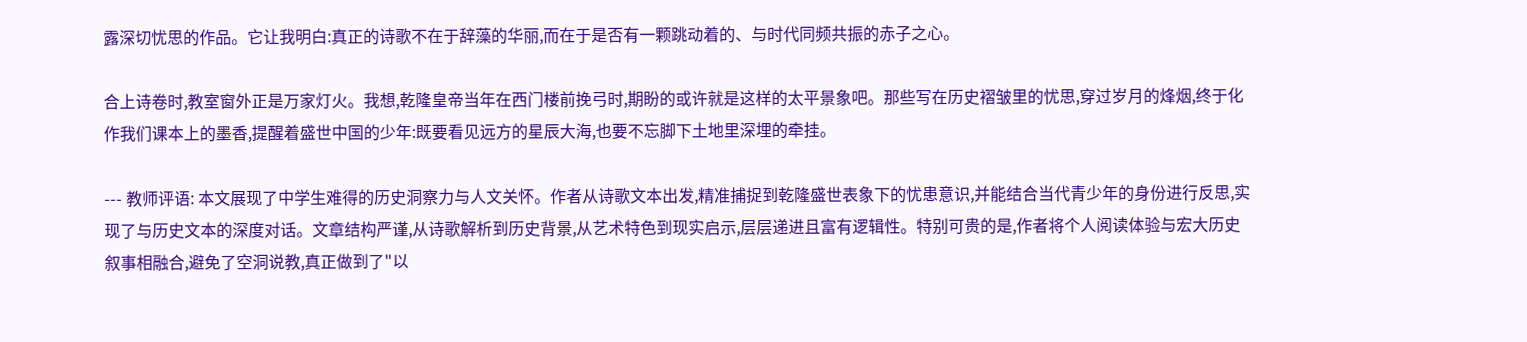露深切忧思的作品。它让我明白:真正的诗歌不在于辞藻的华丽,而在于是否有一颗跳动着的、与时代同频共振的赤子之心。

合上诗卷时,教室窗外正是万家灯火。我想,乾隆皇帝当年在西门楼前挽弓时,期盼的或许就是这样的太平景象吧。那些写在历史褶皱里的忧思,穿过岁月的烽烟,终于化作我们课本上的墨香,提醒着盛世中国的少年:既要看见远方的星辰大海,也要不忘脚下土地里深埋的牵挂。

--- 教师评语: 本文展现了中学生难得的历史洞察力与人文关怀。作者从诗歌文本出发,精准捕捉到乾隆盛世表象下的忧患意识,并能结合当代青少年的身份进行反思,实现了与历史文本的深度对话。文章结构严谨,从诗歌解析到历史背景,从艺术特色到现实启示,层层递进且富有逻辑性。特别可贵的是,作者将个人阅读体验与宏大历史叙事相融合,避免了空洞说教,真正做到了"以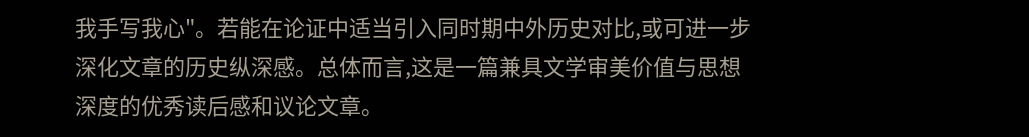我手写我心"。若能在论证中适当引入同时期中外历史对比,或可进一步深化文章的历史纵深感。总体而言,这是一篇兼具文学审美价值与思想深度的优秀读后感和议论文章。